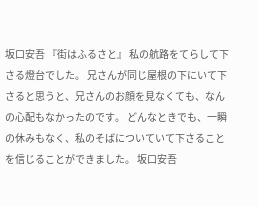坂口安吾 『街はふるさと』 私の航路をてらして下さる燈台でした。 兄さんが同じ屋根の下にいて下さると思うと、兄さんのお顔を見なくても、なんの心配もなかったのです。 どんなときでも、一瞬の休みもなく、私のそばについていて下さることを信じることができました。 坂口安吾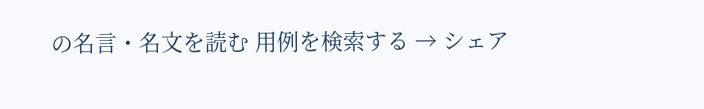の名言・名文を読む 用例を検索する → シェア